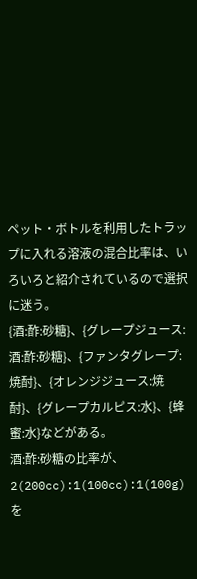ペット・ボトルを利用したトラップに入れる溶液の混合比率は、いろいろと紹介されているので選択に迷う。
{酒:酢:砂糖}、{グレープジュース:酒:酢:砂糖}、{ファンタグレープ:焼酎}、{オレンジジュース:焼酎}、{グレープカルピス:水}、{蜂蜜:水}などがある。
酒:酢:砂糖の比率が、2(200cc):1(100cc):1(100g)を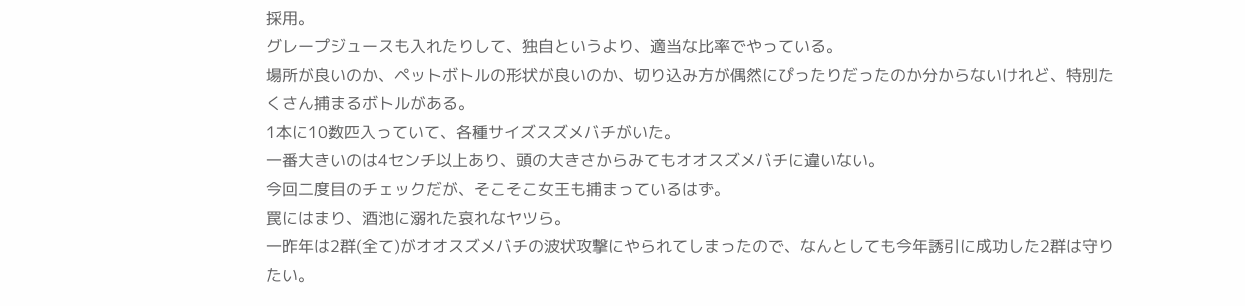採用。
グレープジュースも入れたりして、独自というより、適当な比率でやっている。
場所が良いのか、ペットボトルの形状が良いのか、切り込み方が偶然にぴったりだったのか分からないけれど、特別たくさん捕まるボトルがある。
1本に10数匹入っていて、各種サイズスズメバチがいた。
一番大きいのは4センチ以上あり、頭の大きさからみてもオオスズメバチに違いない。
今回二度目のチェックだが、そこそこ女王も捕まっているはず。
罠にはまり、酒池に溺れた哀れなヤツら。
一昨年は2群(全て)がオオスズメバチの波状攻撃にやられてしまったので、なんとしても今年誘引に成功した2群は守りたい。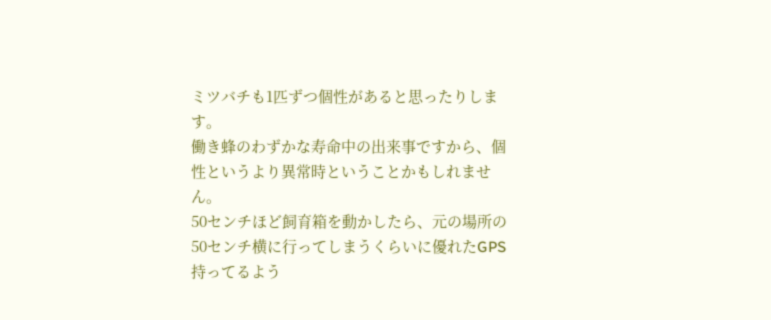ミツバチも1匹ずつ個性があると思ったりします。
働き蜂のわずかな寿命中の出来事ですから、個性というより異常時ということかもしれません。
50センチほど飼育箱を動かしたら、元の場所の50センチ横に行ってしまうくらいに優れたGPS持ってるよう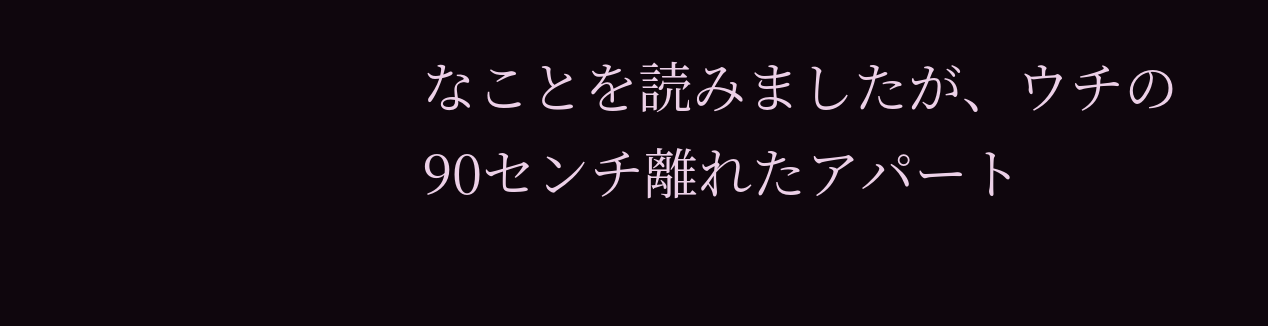なことを読みましたが、ウチの90センチ離れたアパート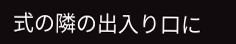式の隣の出入り口に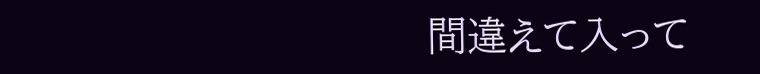間違えて入って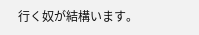行く奴が結構います。